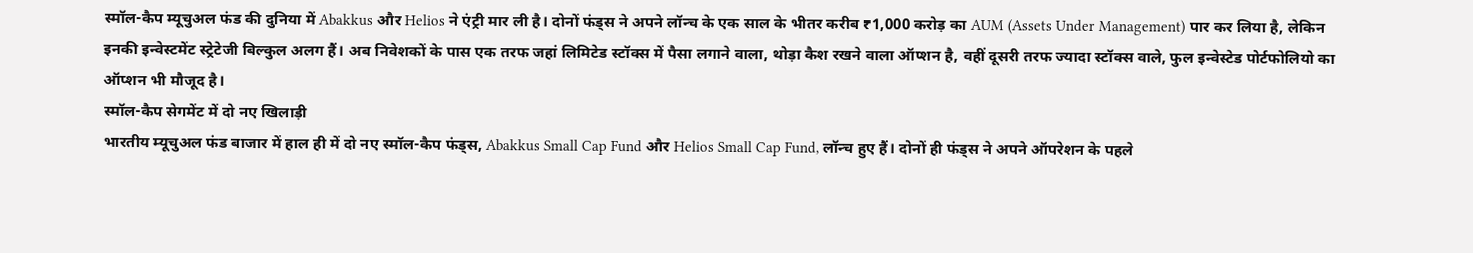स्मॉल-कैप म्यूचुअल फंड की दुनिया में Abakkus और Helios ने एंट्री मार ली है। दोनों फंड्स ने अपने लॉन्च के एक साल के भीतर करीब ₹1,000 करोड़ का AUM (Assets Under Management) पार कर लिया है, लेकिन इनकी इन्वेस्टमेंट स्ट्रेटेजी बिल्कुल अलग हैं। अब निवेशकों के पास एक तरफ जहां लिमिटेड स्टॉक्स में पैसा लगाने वाला, थोड़ा कैश रखने वाला ऑप्शन है, वहीं दूसरी तरफ ज्यादा स्टॉक्स वाले, फुल इन्वेस्टेड पोर्टफोलियो का ऑप्शन भी मौजूद है।
स्मॉल-कैप सेगमेंट में दो नए खिलाड़ी
भारतीय म्यूचुअल फंड बाजार में हाल ही में दो नए स्मॉल-कैप फंड्स, Abakkus Small Cap Fund और Helios Small Cap Fund, लॉन्च हुए हैं। दोनों ही फंड्स ने अपने ऑपरेशन के पहले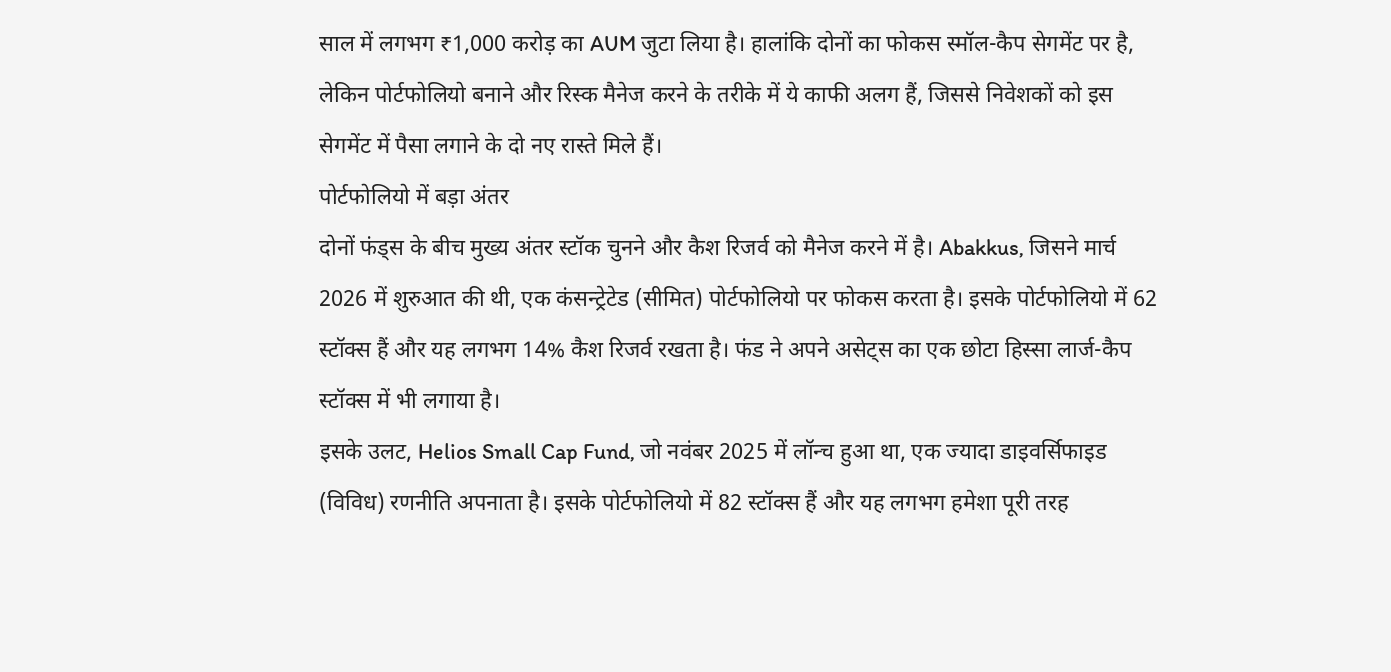साल में लगभग ₹1,000 करोड़ का AUM जुटा लिया है। हालांकि दोनों का फोकस स्मॉल-कैप सेगमेंट पर है, लेकिन पोर्टफोलियो बनाने और रिस्क मैनेज करने के तरीके में ये काफी अलग हैं, जिससे निवेशकों को इस सेगमेंट में पैसा लगाने के दो नए रास्ते मिले हैं।
पोर्टफोलियो में बड़ा अंतर
दोनों फंड्स के बीच मुख्य अंतर स्टॉक चुनने और कैश रिजर्व को मैनेज करने में है। Abakkus, जिसने मार्च 2026 में शुरुआत की थी, एक कंसन्ट्रेटेड (सीमित) पोर्टफोलियो पर फोकस करता है। इसके पोर्टफोलियो में 62 स्टॉक्स हैं और यह लगभग 14% कैश रिजर्व रखता है। फंड ने अपने असेट्स का एक छोटा हिस्सा लार्ज-कैप स्टॉक्स में भी लगाया है।
इसके उलट, Helios Small Cap Fund, जो नवंबर 2025 में लॉन्च हुआ था, एक ज्यादा डाइवर्सिफाइड (विविध) रणनीति अपनाता है। इसके पोर्टफोलियो में 82 स्टॉक्स हैं और यह लगभग हमेशा पूरी तरह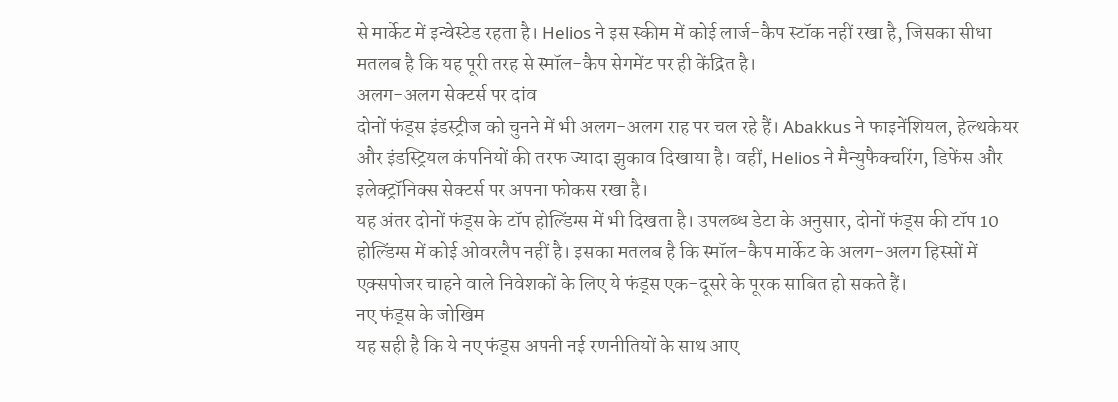से मार्केट में इन्वेस्टेड रहता है। Helios ने इस स्कीम में कोई लार्ज-कैप स्टॉक नहीं रखा है, जिसका सीधा मतलब है कि यह पूरी तरह से स्मॉल-कैप सेगमेंट पर ही केंद्रित है।
अलग-अलग सेक्टर्स पर दांव
दोनों फंड्स इंडस्ट्रीज को चुनने में भी अलग-अलग राह पर चल रहे हैं। Abakkus ने फाइनेंशियल, हेल्थकेयर और इंडस्ट्रियल कंपनियों की तरफ ज्यादा झुकाव दिखाया है। वहीं, Helios ने मैन्युफैक्चरिंग, डिफेंस और इलेक्ट्रॉनिक्स सेक्टर्स पर अपना फोकस रखा है।
यह अंतर दोनों फंड्स के टॉप होल्डिंग्स में भी दिखता है। उपलब्ध डेटा के अनुसार, दोनों फंड्स की टॉप 10 होल्डिंग्स में कोई ओवरलैप नहीं है। इसका मतलब है कि स्मॉल-कैप मार्केट के अलग-अलग हिस्सों में एक्सपोजर चाहने वाले निवेशकों के लिए ये फंड्स एक-दूसरे के पूरक साबित हो सकते हैं।
नए फंड्स के जोखिम
यह सही है कि ये नए फंड्स अपनी नई रणनीतियों के साथ आए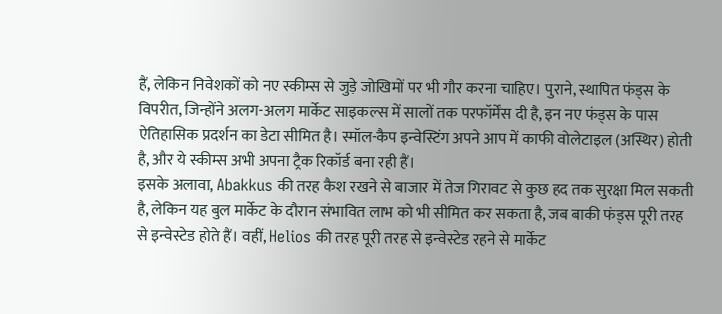हैं, लेकिन निवेशकों को नए स्कीम्स से जुड़े जोखिमों पर भी गौर करना चाहिए। पुराने, स्थापित फंड्स के विपरीत, जिन्होंने अलग-अलग मार्केट साइकल्स में सालों तक परफॉर्मेंस दी है, इन नए फंड्स के पास ऐतिहासिक प्रदर्शन का डेटा सीमित है। स्मॉल-कैप इन्वेस्टिंग अपने आप में काफी वोलेटाइल (अस्थिर) होती है, और ये स्कीम्स अभी अपना ट्रैक रिकॉर्ड बना रही हैं।
इसके अलावा, Abakkus की तरह कैश रखने से बाजार में तेज गिरावट से कुछ हद तक सुरक्षा मिल सकती है, लेकिन यह बुल मार्केट के दौरान संभावित लाभ को भी सीमित कर सकता है, जब बाकी फंड्स पूरी तरह से इन्वेस्टेड होते हैं। वहीं, Helios की तरह पूरी तरह से इन्वेस्टेड रहने से मार्केट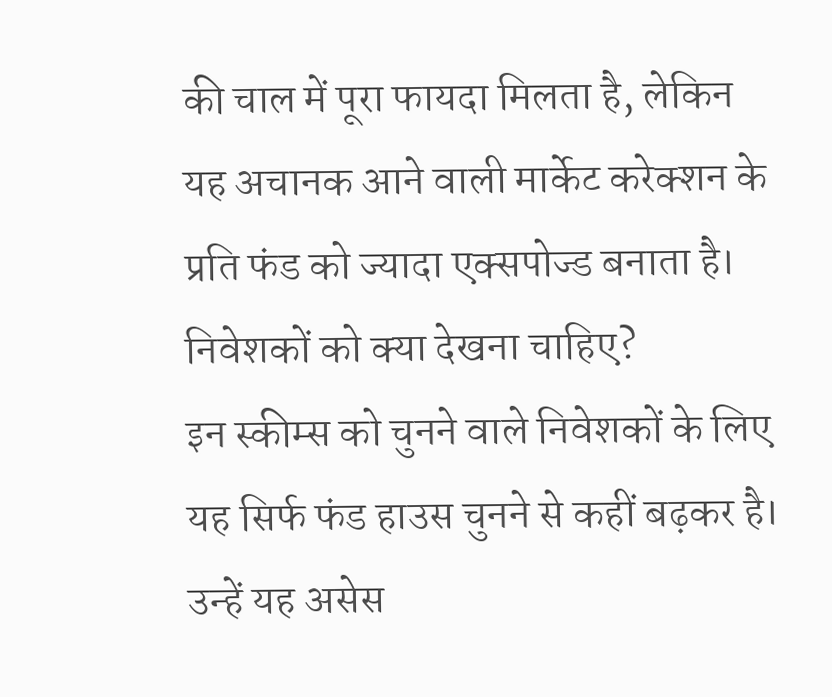की चाल में पूरा फायदा मिलता है, लेकिन यह अचानक आने वाली मार्केट करेक्शन के प्रति फंड को ज्यादा एक्सपोज्ड बनाता है।
निवेशकों को क्या देखना चाहिए?
इन स्कीम्स को चुनने वाले निवेशकों के लिए यह सिर्फ फंड हाउस चुनने से कहीं बढ़कर है। उन्हें यह असेस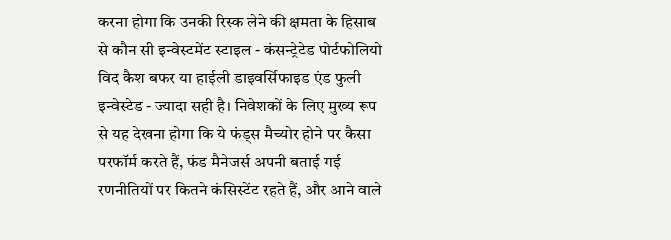करना होगा कि उनकी रिस्क लेने की क्षमता के हिसाब से कौन सी इन्वेस्टमेंट स्टाइल - कंसन्ट्रेटेड पोर्टफोलियो विद कैश बफर या हाईली डाइवर्सिफाइड एंड फुली इन्वेस्टेड - ज्यादा सही है। निवेशकों के लिए मुख्य रूप से यह देखना होगा कि ये फंड्स मैच्योर होने पर कैसा परफॉर्म करते हैं, फंड मैनेजर्स अपनी बताई गई रणनीतियों पर कितने कंसिस्टेंट रहते हैं, और आने वाले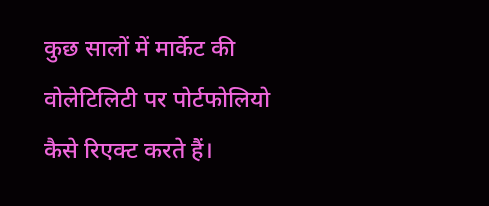कुछ सालों में मार्केट की वोलेटिलिटी पर पोर्टफोलियो कैसे रिएक्ट करते हैं।